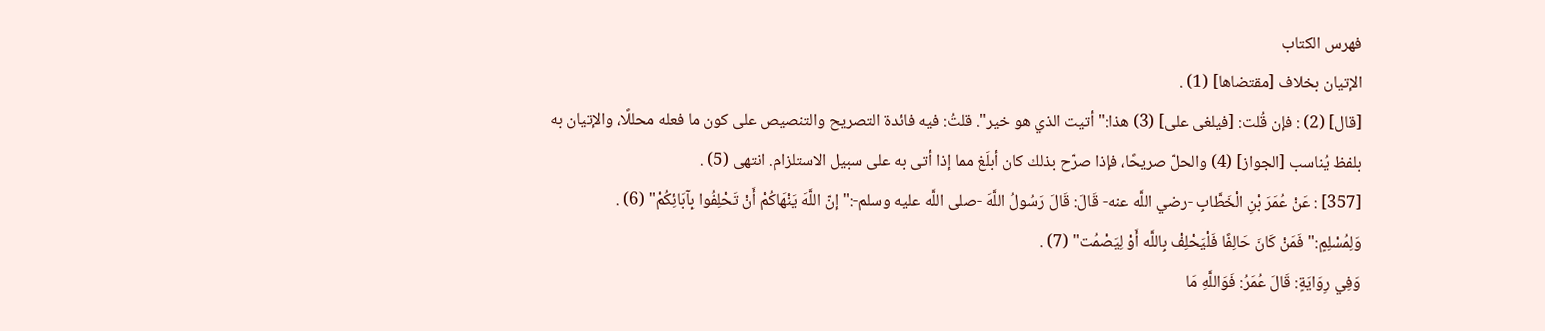فهرس الكتاب
الإتيان بخلاف [مقتضاها] (1) .
[قال] (2) : فإن قُلت: [فيلغى على] (3) هذا:"أتيت الذي هو خير". قلتُ: فيه فائدة التصريح والتنصيص على كون ما فعله محللًا، والإتيان به بلفظ يُناسب [الجواز] (4) والحلّ صريحًا، فإذا صرّح بذلك كان أبلَغ مما إذا أتى به على سبيل الاستلزام. انتهى (5) .
[357] : عَنْ عُمَرَ بْنِ الْخَطَّابِ -رضي اللَّه عنه- قَالَ: قَالَ رَسُولُ اللَّهَ -صلى اللَّه عليه وسلم-:"إنّ اللَّهَ يَنْهَاكُمْ أَنْ تَحْلِفُوا بِآبَائِكُمْ" (6) .
وَلِمُسْلِمٍ:"فَمَنْ كَانَ حَالِفًا فَلْيَحْلِفْ بِاللَّه أَوْ لِيَصْمُت" (7) .
وَفِي رِوَايَةٍ: قَالَ عُمَرُ: فَوَاللَّهِ مَا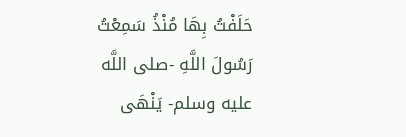حَلَفْتُ بِهَا مُنْذُ سَمِعْتُ رَسُولَ اللَّهِ -صلى اللَّه عليه وسلم- يَنْهَى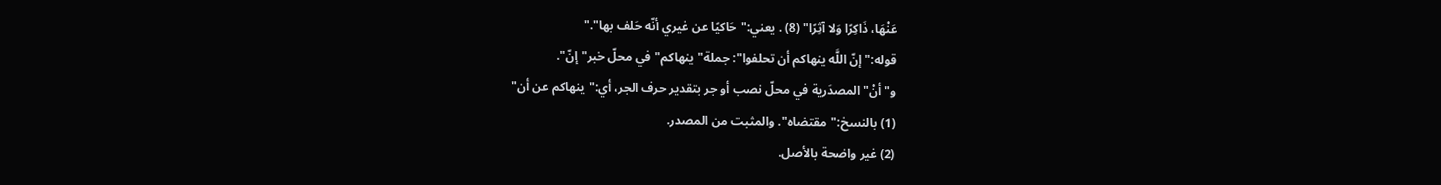عَنْهَا، ذَاكِرًا وَلا آثِرًا" (8) . يعني:"حَاكيًا عن غيري أنّه حَلف بها"."
قوله:"إنّ اللَّه ينهاكم أن تحلفوا": جملة"ينهاكم"في محلّ خبر"إنّ".
و"أنْ"المصدَرية في محلّ نصب أو جر بتقدير حرف الجر، أي:"ينهاكم عن أن"
(1) بالنسخ:"مقتضاه". والمثبت من المصدر.
(2) غير واضحة بالأصل.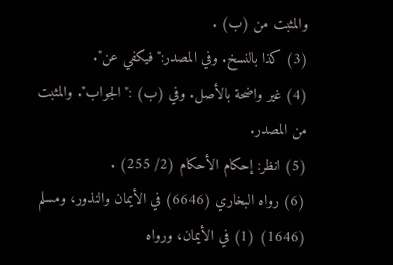والمثبت من (ب) .
(3) كذا بالنسخ. وفي المصدر:"فيكفي عن".
(4) غير واضحة بالأصل. وفي (ب) :"الجواب". والمثبت من المصدر.
(5) انظر: إحكام الأحكام (2/ 255) .
(6) رواه البخاري (6646) في الأيمان والنذور، ومسلم (1646) (1) في الأيمان، ورواه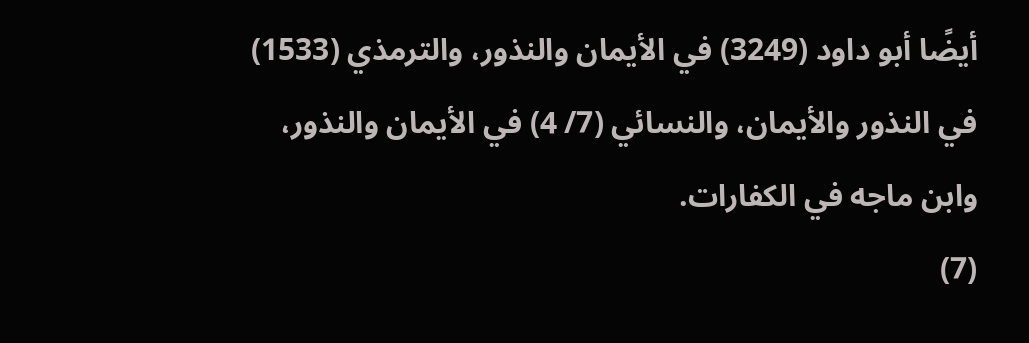أيضًا أبو داود (3249) في الأيمان والنذور، والترمذي (1533) في النذور والأيمان، والنسائي (7/ 4) في الأيمان والنذور، وابن ماجه في الكفارات.
(7)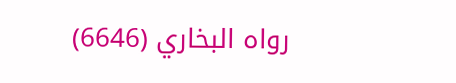رواه البخاري (6646)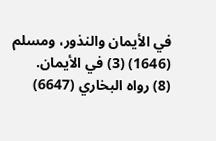في الأيمان والنذور، ومسلم (1646) (3) في الأيمان.
(8) رواه البخاري (6647)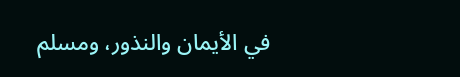في الأيمان والنذور، ومسلم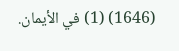(1646) (1) في الأيمان.